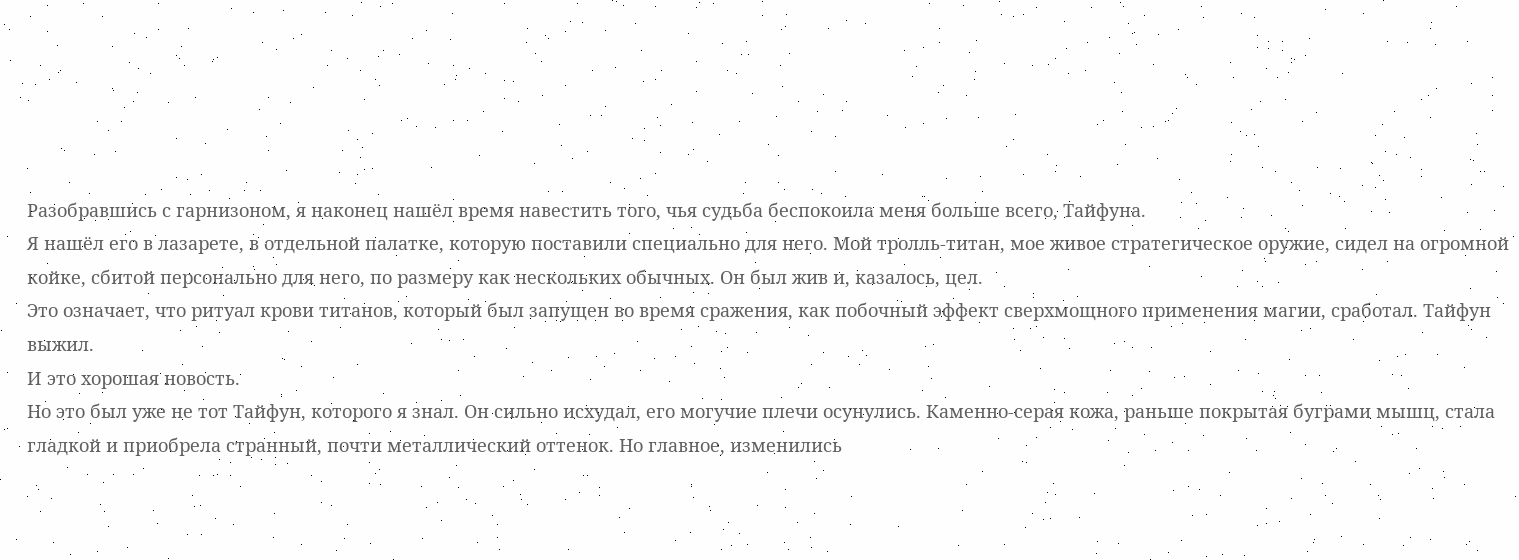Разобравшись с гарнизоном, я наконец нашёл время навестить того, чья судьба беспокоила меня больше всего, Тайфуна.
Я нашёл его в лазарете, в отдельной палатке, которую поставили специально для него. Мой тролль-титан, мое живое стратегическое оружие, сидел на огромной койке, сбитой персонально для него, по размеру как нескольких обычных. Он был жив и, казалось, цел.
Это означает, что ритуал крови титанов, который был запущен во время сражения, как побочный эффект сверхмощного применения магии, сработал. Тайфун выжил.
И это хорошая новость.
Но это был уже не тот Тайфун, которого я знал. Он сильно исхудал, его могучие плечи осунулись. Каменно-серая кожа, раньше покрытая буграми мышц, стала гладкой и приобрела странный, почти металлический оттенок. Но главное, изменились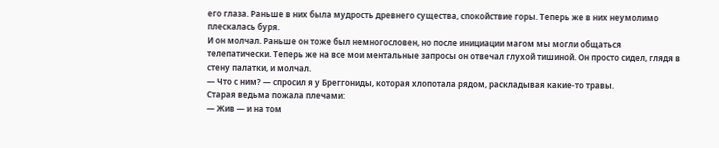его глаза. Раньше в них была мудрость древнего существа, спокойствие горы. Теперь же в них неумолимо плескалась буря.
И он молчал. Раньше он тоже был немногословен, но после инициации магом мы могли общаться телепатически. Теперь же на все мои ментальные запросы он отвечал глухой тишиной. Он просто сидел, глядя в стену палатки, и молчал.
— Что с ним? — спросил я у Бреггониды, которая хлопотала рядом, раскладывая какие-то травы.
Старая ведьма пожала плечами:
— Жив — и на том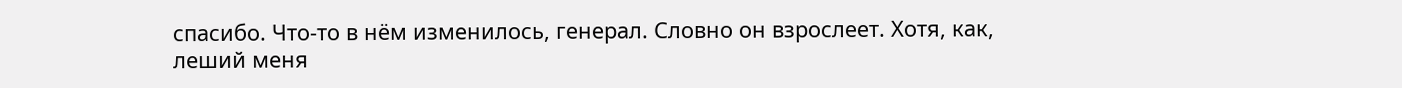спасибо. Что-то в нём изменилось, генерал. Словно он взрослеет. Хотя, как, леший меня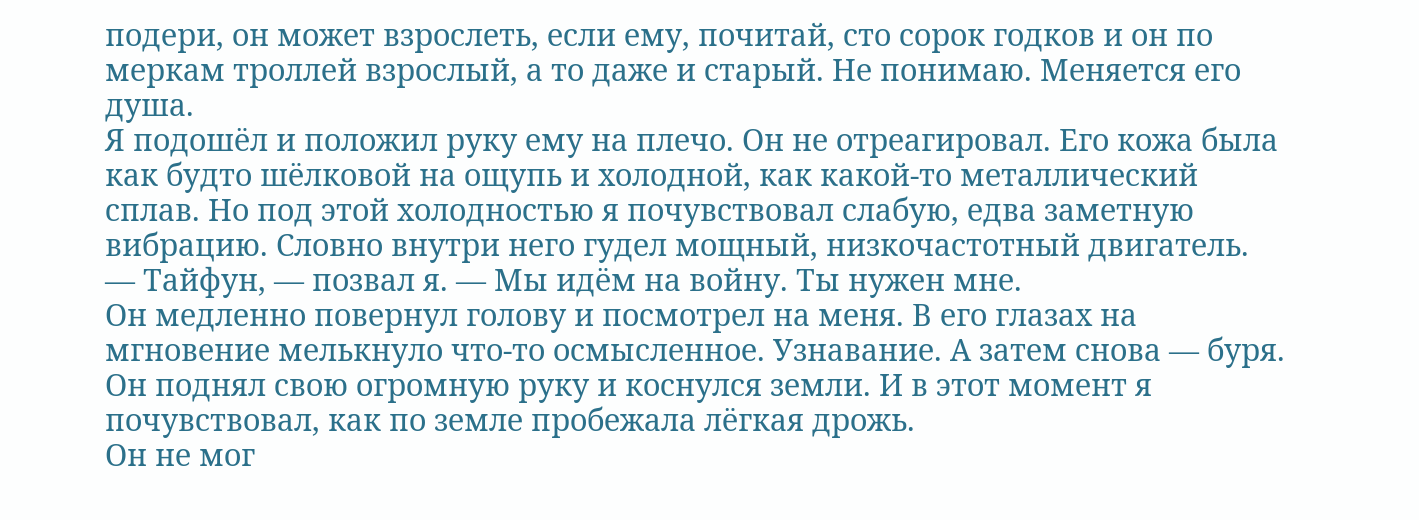подери, он может взрослеть, если ему, почитай, сто сорок годков и он по меркам троллей взрослый, а то даже и старый. Не понимаю. Меняется его душа.
Я подошёл и положил руку ему на плечо. Он не отреагировал. Его кожа была как будто шёлковой на ощупь и холодной, как какой-то металлический сплав. Но под этой холодностью я почувствовал слабую, едва заметную вибрацию. Словно внутри него гудел мощный, низкочастотный двигатель.
— Тайфун, — позвал я. — Мы идём на войну. Ты нужен мне.
Он медленно повернул голову и посмотрел на меня. В его глазах на мгновение мелькнуло что-то осмысленное. Узнавание. А затем снова — буря. Он поднял свою огромную руку и коснулся земли. И в этот момент я почувствовал, как по земле пробежала лёгкая дрожь.
Он не мог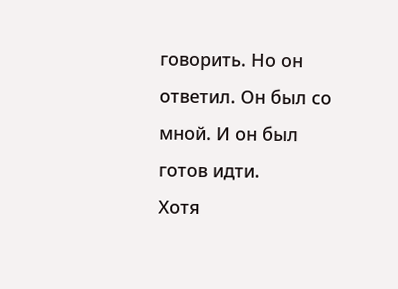говорить. Но он ответил. Он был со мной. И он был готов идти.
Хотя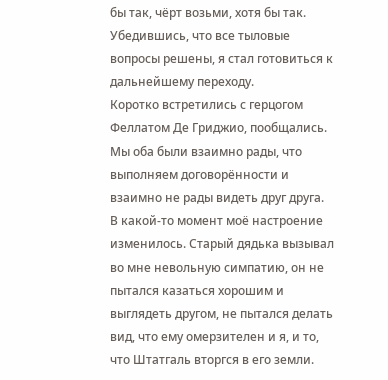бы так, чёрт возьми, хотя бы так.
Убедившись, что все тыловые вопросы решены, я стал готовиться к дальнейшему переходу.
Коротко встретились с герцогом Феллатом Де Гриджио, пообщались.
Мы оба были взаимно рады, что выполняем договорённости и взаимно не рады видеть друг друга.
В какой-то момент моё настроение изменилось. Старый дядька вызывал во мне невольную симпатию, он не пытался казаться хорошим и выглядеть другом, не пытался делать вид, что ему омерзителен и я, и то, что Штатгаль вторгся в его земли.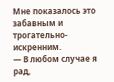Мне показалось это забавным и трогательно-искренним.
— В любом случае я рад,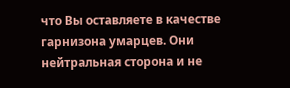что Вы оставляете в качестве гарнизона умарцев. Они нейтральная сторона и не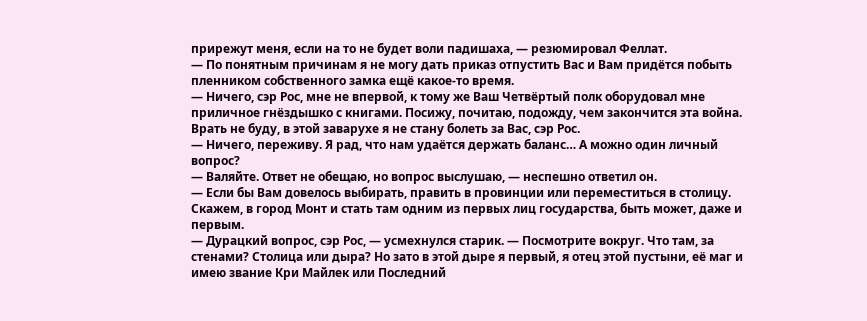прирежут меня, если на то не будет воли падишаха, — резюмировал Феллат.
— По понятным причинам я не могу дать приказ отпустить Вас и Вам придётся побыть пленником собственного замка ещё какое-то время.
— Ничего, сэр Рос, мне не впервой, к тому же Ваш Четвёртый полк оборудовал мне приличное гнёздышко с книгами. Посижу, почитаю, подожду, чем закончится эта война. Врать не буду, в этой заварухе я не стану болеть за Вас, сэр Рос.
— Ничего, переживу. Я рад, что нам удаётся держать баланс… А можно один личный вопрос?
— Валяйте. Ответ не обещаю, но вопрос выслушаю, — неспешно ответил он.
— Если бы Вам довелось выбирать, править в провинции или переместиться в столицу. Скажем, в город Монт и стать там одним из первых лиц государства, быть может, даже и первым.
— Дурацкий вопрос, сэр Рос, — усмехнулся старик. — Посмотрите вокруг. Что там, за стенами? Столица или дыра? Но зато в этой дыре я первый, я отец этой пустыни, её маг и имею звание Кри Майлек или Последний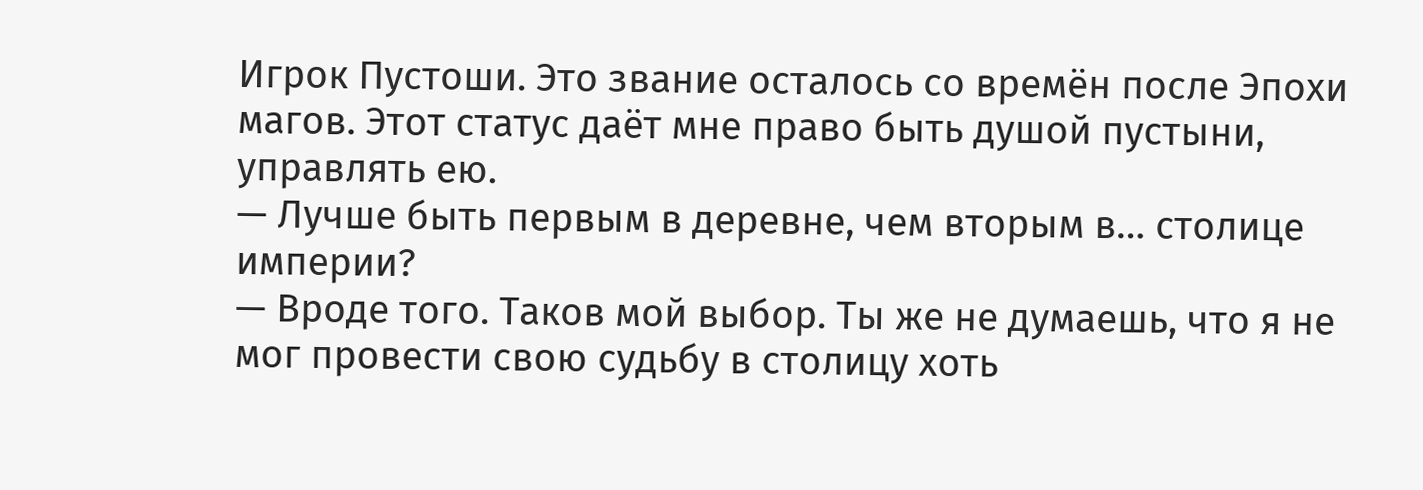Игрок Пустоши. Это звание осталось со времён после Эпохи магов. Этот статус даёт мне право быть душой пустыни, управлять ею.
— Лучше быть первым в деревне, чем вторым в… столице империи?
— Вроде того. Таков мой выбор. Ты же не думаешь, что я не мог провести свою судьбу в столицу хоть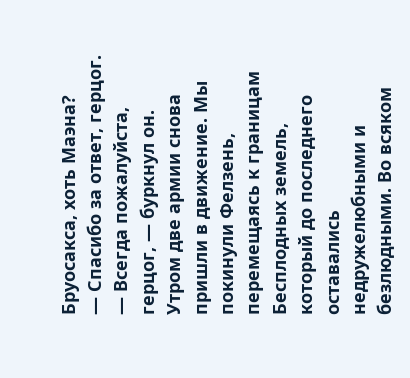Бруосакса, хоть Маэна?
— Спасибо за ответ, герцог.
— Всегда пожалуйста, герцог, — буркнул он.
Утром две армии снова пришли в движение. Мы покинули Фелзень, перемещаясь к границам Бесплодных земель, который до последнего оставались недружелюбными и безлюдными. Во всяком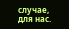случае, для нас.